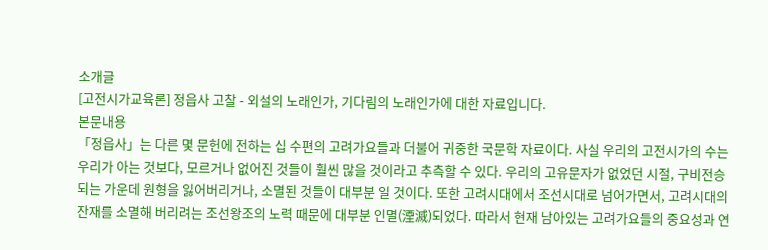소개글
[고전시가교육론] 정읍사 고찰 - 외설의 노래인가, 기다림의 노래인가에 대한 자료입니다.
본문내용
「정읍사」는 다른 몇 문헌에 전하는 십 수편의 고려가요들과 더불어 귀중한 국문학 자료이다. 사실 우리의 고전시가의 수는 우리가 아는 것보다, 모르거나 없어진 것들이 훨씬 많을 것이라고 추측할 수 있다. 우리의 고유문자가 없었던 시절, 구비전승되는 가운데 원형을 잃어버리거나, 소멸된 것들이 대부분 일 것이다. 또한 고려시대에서 조선시대로 넘어가면서, 고려시대의 잔재를 소멸해 버리려는 조선왕조의 노력 때문에 대부분 인멸(湮滅)되었다. 따라서 현재 남아있는 고려가요들의 중요성과 연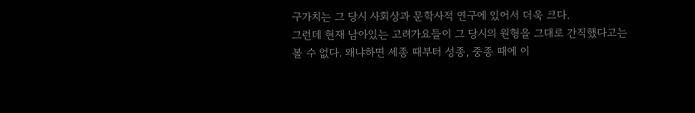구가치는 그 당시 사회상과 문학사적 연구에 있어서 더욱 크다.
그런데 현재 남아있는 고려가요들이 그 당시의 원형을 그대로 간직했다고는 볼 수 없다. 왜냐하면 세종 때부터 성종, 중종 때에 이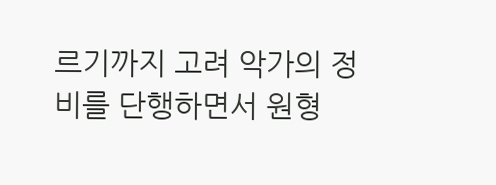르기까지 고려 악가의 정비를 단행하면서 원형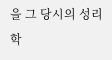을 그 당시의 성리학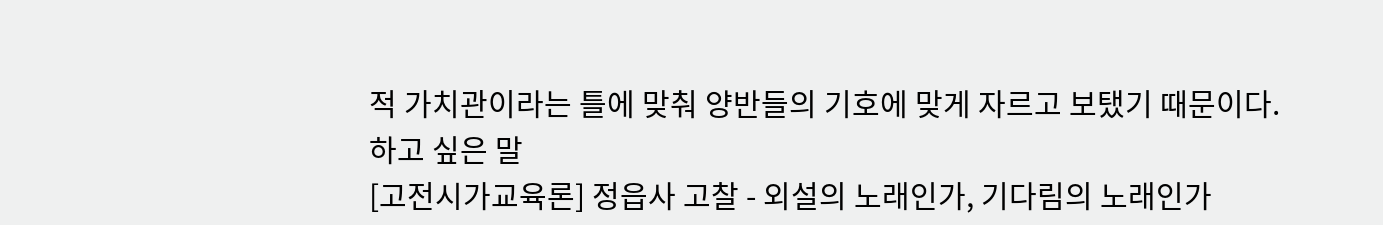적 가치관이라는 틀에 맞춰 양반들의 기호에 맞게 자르고 보탰기 때문이다.
하고 싶은 말
[고전시가교육론] 정읍사 고찰 - 외설의 노래인가, 기다림의 노래인가